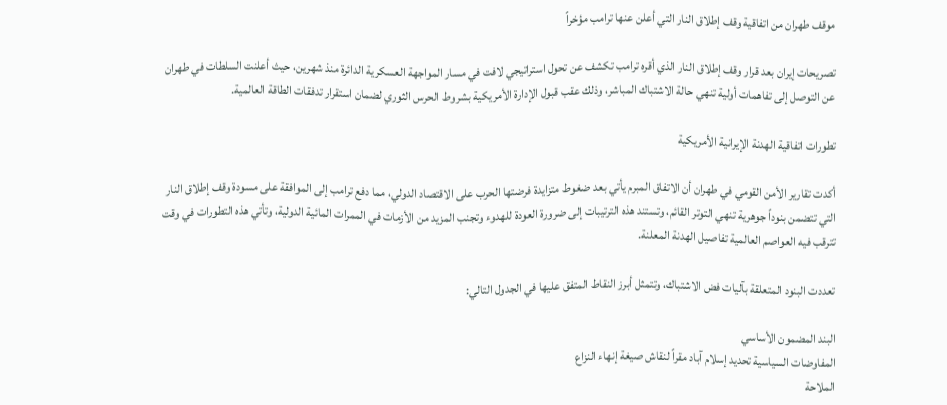موقف طهران من اتفاقية وقف إطلاق النار التي أعلن عنها ترامب مؤخراً

تصريحات إيران بعد قرار وقف إطلاق النار الذي أقره ترامب تكشف عن تحول استراتيجي لافت في مسار المواجهة العسكرية الدائرة منذ شهرين، حيث أعلنت السلطات في طهران عن التوصل إلى تفاهمات أولية تنهي حالة الاشتباك المباشر، وذلك عقب قبول الإدارة الأمريكية بشروط الحرس الثوري لضمان استقرار تدفقات الطاقة العالمية.

تطورات اتفاقية الهدنة الإيرانية الأمريكية

أكدت تقارير الأمن القومي في طهران أن الاتفاق المبرم يأتي بعد ضغوط متزايدة فرضتها الحرب على الاقتصاد الدولي، مما دفع ترامب إلى الموافقة على مسودة وقف إطلاق النار التي تتضمن بنوداً جوهرية تنهي التوتر القائم، وتستند هذه الترتيبات إلى ضرورة العودة للهدوء وتجنب المزيد من الأزمات في الممرات المائية الدولية، وتأتي هذه التطورات في وقت تترقب فيه العواصم العالمية تفاصيل الهدنة المعلنة.

تعددت البنود المتعلقة بآليات فض الاشتباك، وتتمثل أبرز النقاط المتفق عليها في الجدول التالي:

البند المضمون الأساسي
المفاوضات السياسية تحديد إسلام آباد مقراً لنقاش صيغة إنهاء النزاع
الملاحة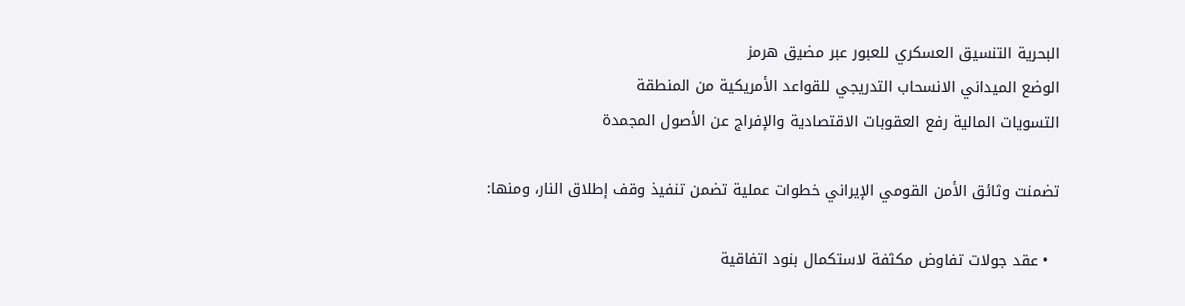البحرية التنسيق العسكري للعبور عبر مضيق هرمز
الوضع الميداني الانسحاب التدريجي للقواعد الأمريكية من المنطقة
التسويات المالية رفع العقوبات الاقتصادية والإفراج عن الأصول المجمدة

تضمنت وثائق الأمن القومي الإيراني خطوات عملية تضمن تنفيذ وقف إطلاق النار، ومنها:

  • عقد جولات تفاوض مكثفة لاستكمال بنود اتفاقية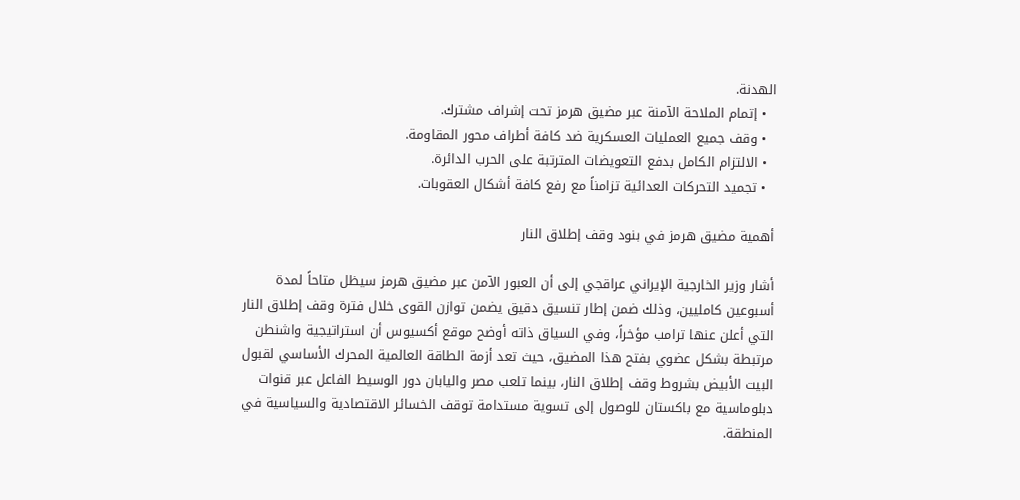الهدنة.
  • إتمام الملاحة الآمنة عبر مضيق هرمز تحت إشراف مشترك.
  • وقف جميع العمليات العسكرية ضد كافة أطراف محور المقاومة.
  • الالتزام الكامل بدفع التعويضات المترتبة على الحرب الدائرة.
  • تجميد التحركات العدائية تزامناً مع رفع كافة أشكال العقوبات.

أهمية مضيق هرمز في بنود وقف إطلاق النار

أشار وزير الخارجية الإيراني عراقجي إلى أن العبور الآمن عبر مضيق هرمز سيظل متاحاً لمدة أسبوعين كامليين، وذلك ضمن إطار تنسيق دقيق يضمن توازن القوى خلال فترة وقف إطلاق النار التي أعلن عنها ترامب مؤخراً، وفي السياق ذاته أوضح موقع أكسيوس أن استراتيجية واشنطن مرتبطة بشكل عضوي بفتح هذا المضيق، حيث تعد أزمة الطاقة العالمية المحرك الأساسي لقبول البيت الأبيض بشروط وقف إطلاق النار، بينما تلعب مصر واليابان دور الوسيط الفاعل عبر قنوات دبلوماسية مع باكستان للوصول إلى تسوية مستدامة توقف الخسائر الاقتصادية والسياسية في المنطقة.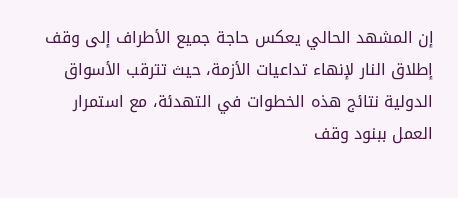إن المشهد الحالي يعكس حاجة جميع الأطراف إلى وقف إطلاق النار لإنهاء تداعيات الأزمة، حيث تترقب الأسواق الدولية نتائج هذه الخطوات في التهدئة، مع استمرار العمل ببنود وقف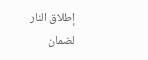إطلاق النار لضمان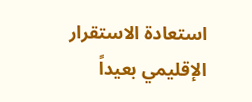استعادة الاستقرار الإقليمي بعيداً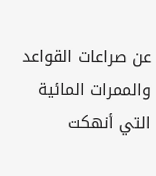عن صراعات القواعد والممرات المائية التي أنهكت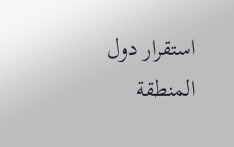استقرار دول المنطقة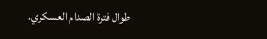طوال فترة الصدام العسكري.